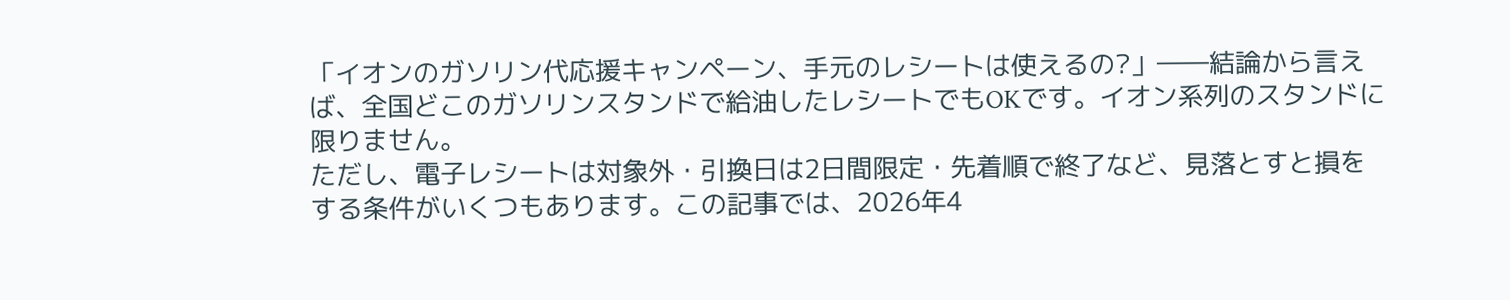「イオンのガソリン代応援キャンペーン、手元のレシートは使えるの?」――結論から言えば、全国どこのガソリンスタンドで給油したレシートでもOKです。イオン系列のスタンドに限りません。
ただし、電子レシートは対象外・引換日は2日間限定・先着順で終了など、見落とすと損をする条件がいくつもあります。この記事では、2026年4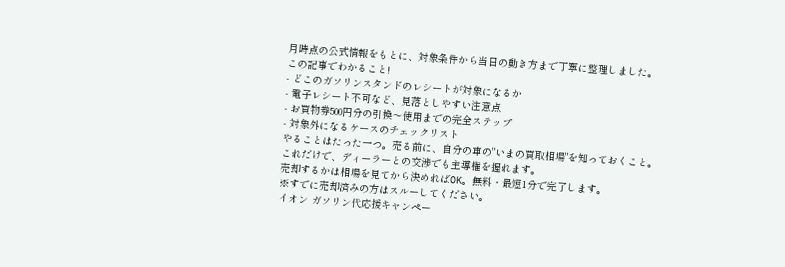月時点の公式情報をもとに、対象条件から当日の動き方まで丁寧に整理しました。
この記事でわかること!
- どこのガソリンスタンドのレシートが対象になるか
- 電子レシート不可など、見落としやすい注意点
- お買物券500円分の引換〜使用までの完全ステップ
- 対象外になるケースのチェックリスト
やることはたった一つ。売る前に、自分の車の"いまの買取相場"を知っておくこと。
これだけで、ディーラーとの交渉でも主導権を握れます。
売却するかは相場を見てから決めればOK。無料・最短1分で完了します。
※すでに売却済みの方はスルーしてください。
イオン ガソリン代応援キャンペー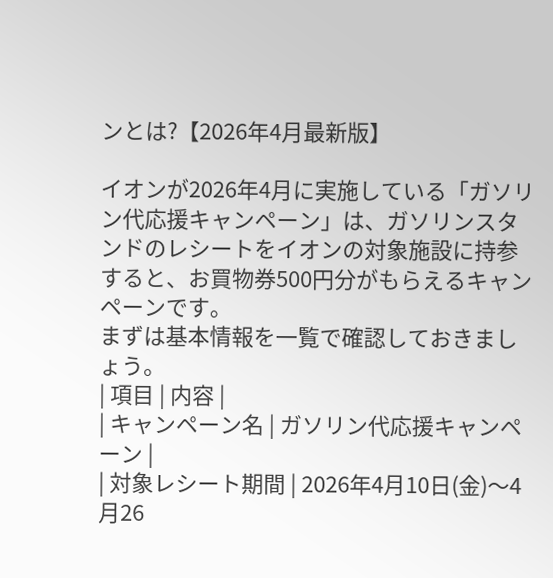ンとは?【2026年4月最新版】

イオンが2026年4月に実施している「ガソリン代応援キャンペーン」は、ガソリンスタンドのレシートをイオンの対象施設に持参すると、お買物券500円分がもらえるキャンペーンです。
まずは基本情報を一覧で確認しておきましょう。
| 項目 | 内容 |
| キャンペーン名 | ガソリン代応援キャンペーン |
| 対象レシート期間 | 2026年4月10日(金)〜4月26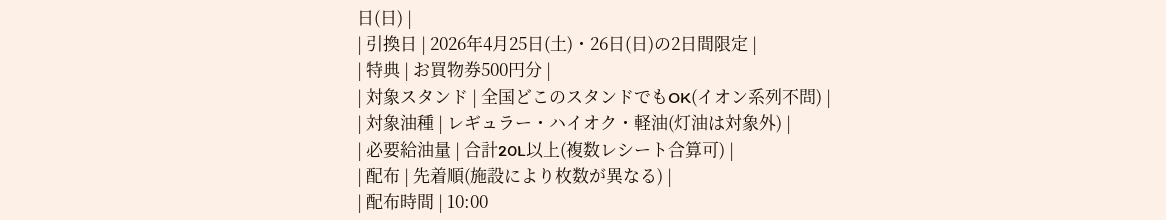日(日) |
| 引換日 | 2026年4月25日(土)・26日(日)の2日間限定 |
| 特典 | お買物券500円分 |
| 対象スタンド | 全国どこのスタンドでもOK(イオン系列不問) |
| 対象油種 | レギュラー・ハイオク・軽油(灯油は対象外) |
| 必要給油量 | 合計20L以上(複数レシート合算可) |
| 配布 | 先着順(施設により枚数が異なる) |
| 配布時間 | 10:00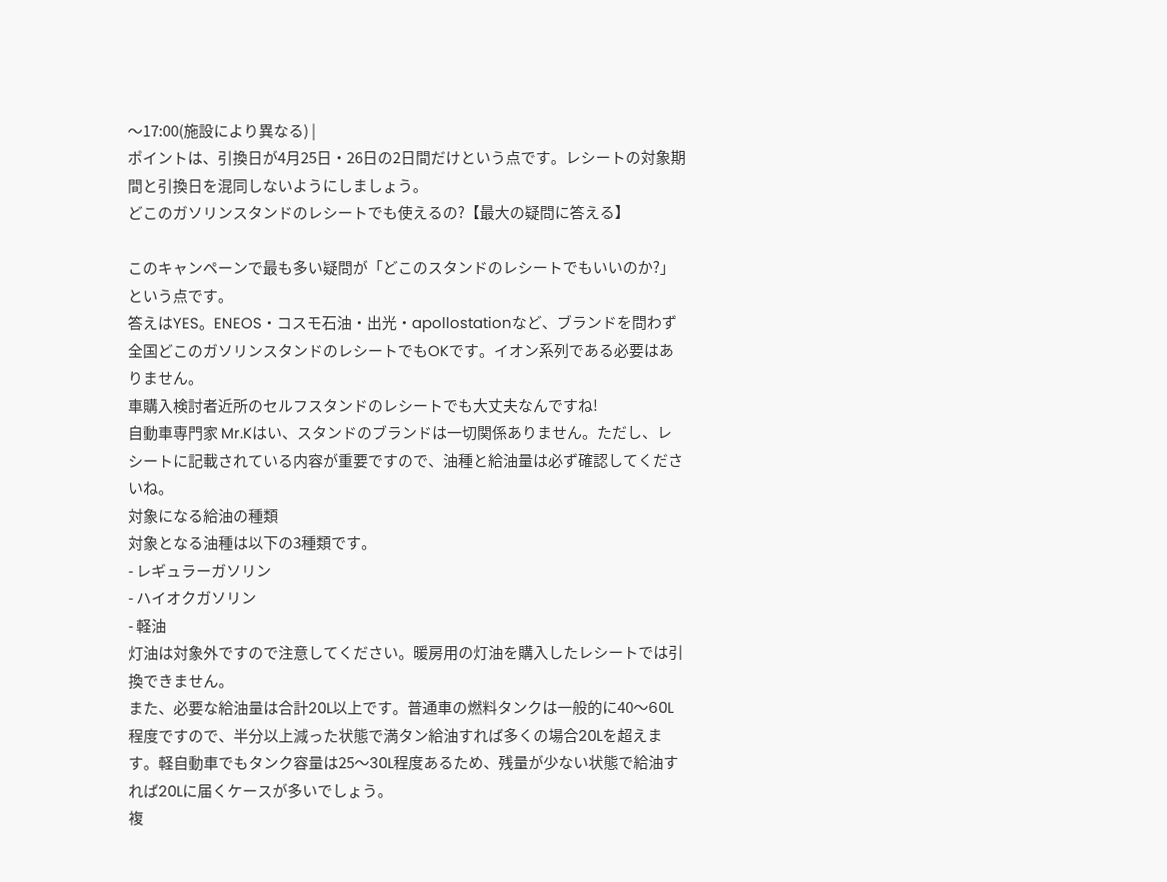〜17:00(施設により異なる) |
ポイントは、引換日が4月25日・26日の2日間だけという点です。レシートの対象期間と引換日を混同しないようにしましょう。
どこのガソリンスタンドのレシートでも使えるの?【最大の疑問に答える】

このキャンペーンで最も多い疑問が「どこのスタンドのレシートでもいいのか?」という点です。
答えはYES。ENEOS・コスモ石油・出光・apollostationなど、ブランドを問わず全国どこのガソリンスタンドのレシートでもOKです。イオン系列である必要はありません。
車購入検討者近所のセルフスタンドのレシートでも大丈夫なんですね!
自動車専門家 Mr.Kはい、スタンドのブランドは一切関係ありません。ただし、レシートに記載されている内容が重要ですので、油種と給油量は必ず確認してくださいね。
対象になる給油の種類
対象となる油種は以下の3種類です。
- レギュラーガソリン
- ハイオクガソリン
- 軽油
灯油は対象外ですので注意してください。暖房用の灯油を購入したレシートでは引換できません。
また、必要な給油量は合計20L以上です。普通車の燃料タンクは一般的に40〜60L程度ですので、半分以上減った状態で満タン給油すれば多くの場合20Lを超えます。軽自動車でもタンク容量は25〜30L程度あるため、残量が少ない状態で給油すれば20Lに届くケースが多いでしょう。
複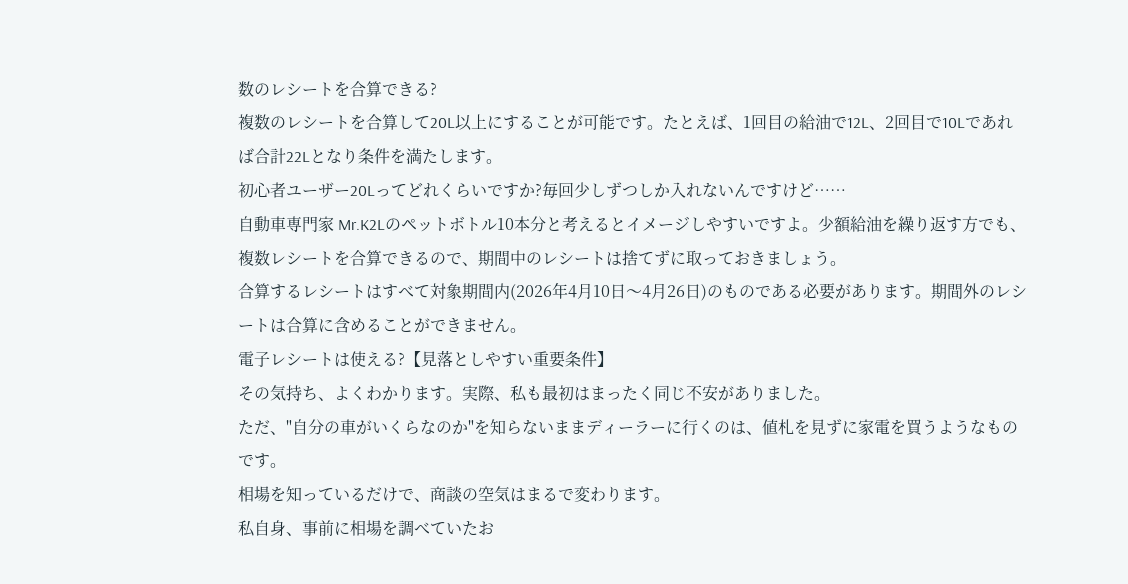数のレシートを合算できる?
複数のレシートを合算して20L以上にすることが可能です。たとえば、1回目の給油で12L、2回目で10Lであれば合計22Lとなり条件を満たします。
初心者ユーザー20Lってどれくらいですか?毎回少しずつしか入れないんですけど……
自動車専門家 Mr.K2Lのペットボトル10本分と考えるとイメージしやすいですよ。少額給油を繰り返す方でも、複数レシートを合算できるので、期間中のレシートは捨てずに取っておきましょう。
合算するレシートはすべて対象期間内(2026年4月10日〜4月26日)のものである必要があります。期間外のレシートは合算に含めることができません。
電子レシートは使える?【見落としやすい重要条件】
その気持ち、よくわかります。実際、私も最初はまったく同じ不安がありました。
ただ、"自分の車がいくらなのか"を知らないままディーラーに行くのは、値札を見ずに家電を買うようなものです。
相場を知っているだけで、商談の空気はまるで変わります。
私自身、事前に相場を調べていたお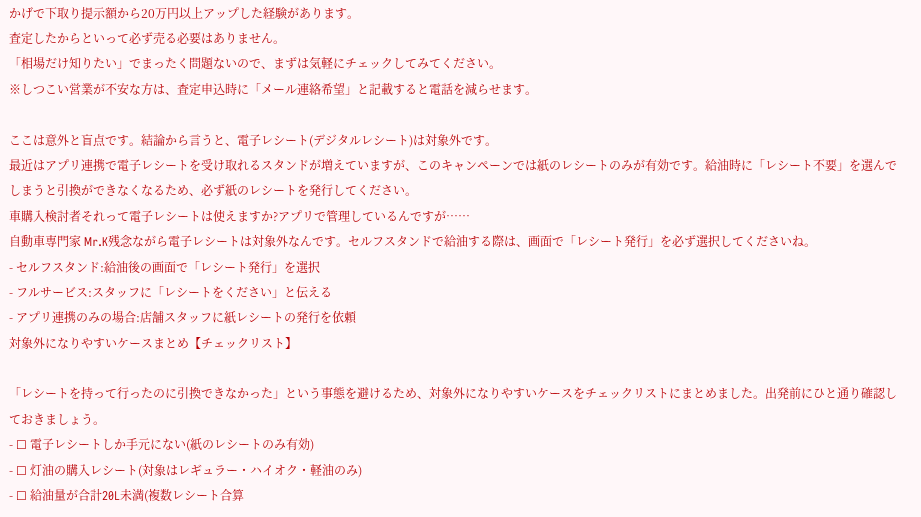かげで下取り提示額から20万円以上アップした経験があります。
査定したからといって必ず売る必要はありません。
「相場だけ知りたい」でまったく問題ないので、まずは気軽にチェックしてみてください。
※しつこい営業が不安な方は、査定申込時に「メール連絡希望」と記載すると電話を減らせます。

ここは意外と盲点です。結論から言うと、電子レシート(デジタルレシート)は対象外です。
最近はアプリ連携で電子レシートを受け取れるスタンドが増えていますが、このキャンペーンでは紙のレシートのみが有効です。給油時に「レシート不要」を選んでしまうと引換ができなくなるため、必ず紙のレシートを発行してください。
車購入検討者それって電子レシートは使えますか?アプリで管理しているんですが……
自動車専門家 Mr.K残念ながら電子レシートは対象外なんです。セルフスタンドで給油する際は、画面で「レシート発行」を必ず選択してくださいね。
- セルフスタンド:給油後の画面で「レシート発行」を選択
- フルサービス:スタッフに「レシートをください」と伝える
- アプリ連携のみの場合:店舗スタッフに紙レシートの発行を依頼
対象外になりやすいケースまとめ【チェックリスト】

「レシートを持って行ったのに引換できなかった」という事態を避けるため、対象外になりやすいケースをチェックリストにまとめました。出発前にひと通り確認しておきましょう。
- ☐ 電子レシートしか手元にない(紙のレシートのみ有効)
- ☐ 灯油の購入レシート(対象はレギュラー・ハイオク・軽油のみ)
- ☐ 給油量が合計20L未満(複数レシート合算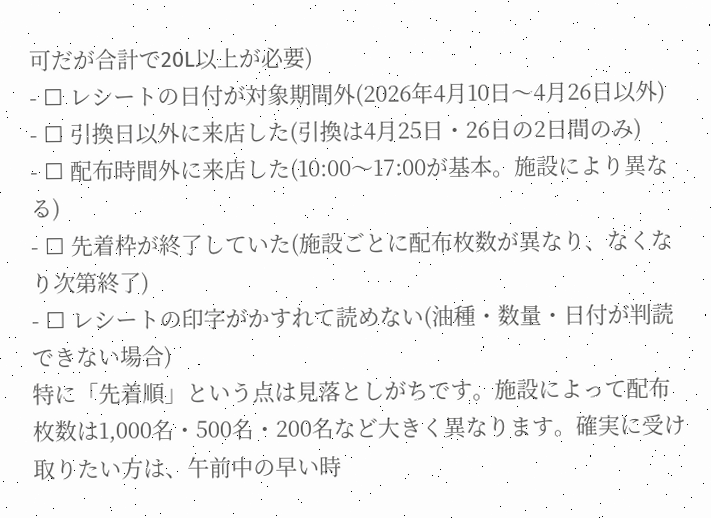可だが合計で20L以上が必要)
- ☐ レシートの日付が対象期間外(2026年4月10日〜4月26日以外)
- ☐ 引換日以外に来店した(引換は4月25日・26日の2日間のみ)
- ☐ 配布時間外に来店した(10:00〜17:00が基本。施設により異なる)
- ☐ 先着枠が終了していた(施設ごとに配布枚数が異なり、なくなり次第終了)
- ☐ レシートの印字がかすれて読めない(油種・数量・日付が判読できない場合)
特に「先着順」という点は見落としがちです。施設によって配布枚数は1,000名・500名・200名など大きく異なります。確実に受け取りたい方は、午前中の早い時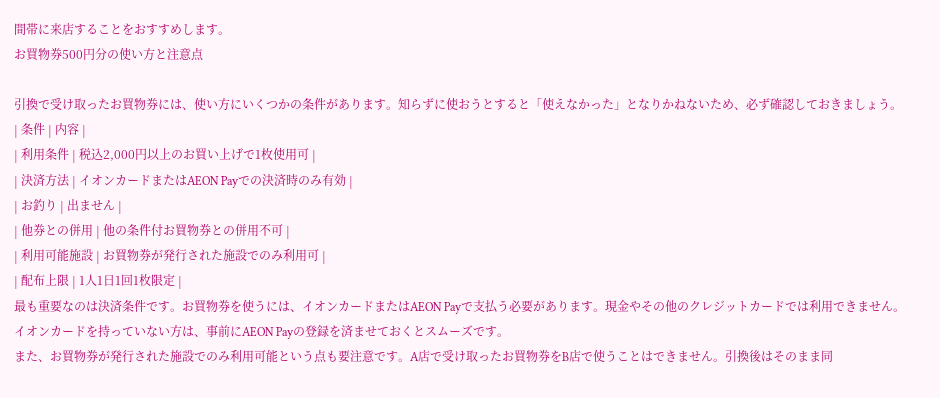間帯に来店することをおすすめします。
お買物券500円分の使い方と注意点

引換で受け取ったお買物券には、使い方にいくつかの条件があります。知らずに使おうとすると「使えなかった」となりかねないため、必ず確認しておきましょう。
| 条件 | 内容 |
| 利用条件 | 税込2,000円以上のお買い上げで1枚使用可 |
| 決済方法 | イオンカードまたはAEON Payでの決済時のみ有効 |
| お釣り | 出ません |
| 他券との併用 | 他の条件付お買物券との併用不可 |
| 利用可能施設 | お買物券が発行された施設でのみ利用可 |
| 配布上限 | 1人1日1回1枚限定 |
最も重要なのは決済条件です。お買物券を使うには、イオンカードまたはAEON Payで支払う必要があります。現金やその他のクレジットカードでは利用できません。イオンカードを持っていない方は、事前にAEON Payの登録を済ませておくとスムーズです。
また、お買物券が発行された施設でのみ利用可能という点も要注意です。A店で受け取ったお買物券をB店で使うことはできません。引換後はそのまま同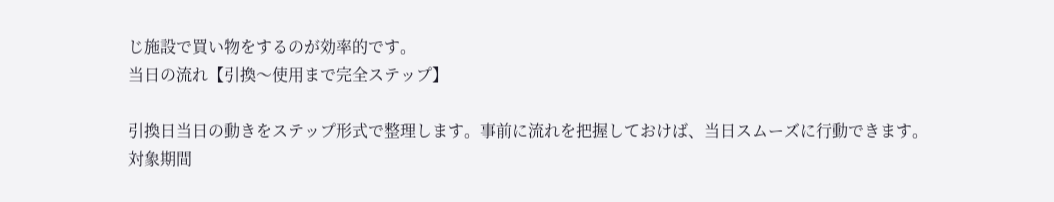じ施設で買い物をするのが効率的です。
当日の流れ【引換〜使用まで完全ステップ】

引換日当日の動きをステップ形式で整理します。事前に流れを把握しておけば、当日スムーズに行動できます。
対象期間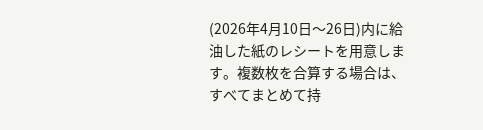(2026年4月10日〜26日)内に給油した紙のレシートを用意します。複数枚を合算する場合は、すべてまとめて持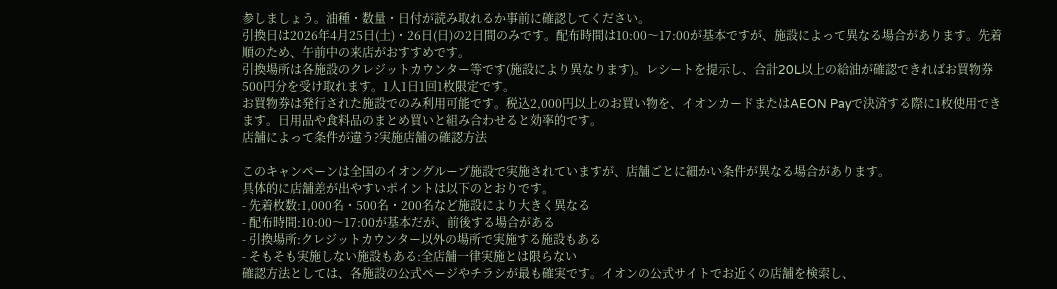参しましょう。油種・数量・日付が読み取れるか事前に確認してください。
引換日は2026年4月25日(土)・26日(日)の2日間のみです。配布時間は10:00〜17:00が基本ですが、施設によって異なる場合があります。先着順のため、午前中の来店がおすすめです。
引換場所は各施設のクレジットカウンター等です(施設により異なります)。レシートを提示し、合計20L以上の給油が確認できればお買物券500円分を受け取れます。1人1日1回1枚限定です。
お買物券は発行された施設でのみ利用可能です。税込2,000円以上のお買い物を、イオンカードまたはAEON Payで決済する際に1枚使用できます。日用品や食料品のまとめ買いと組み合わせると効率的です。
店舗によって条件が違う?実施店舗の確認方法

このキャンペーンは全国のイオングループ施設で実施されていますが、店舗ごとに細かい条件が異なる場合があります。
具体的に店舗差が出やすいポイントは以下のとおりです。
- 先着枚数:1,000名・500名・200名など施設により大きく異なる
- 配布時間:10:00〜17:00が基本だが、前後する場合がある
- 引換場所:クレジットカウンター以外の場所で実施する施設もある
- そもそも実施しない施設もある:全店舗一律実施とは限らない
確認方法としては、各施設の公式ページやチラシが最も確実です。イオンの公式サイトでお近くの店舗を検索し、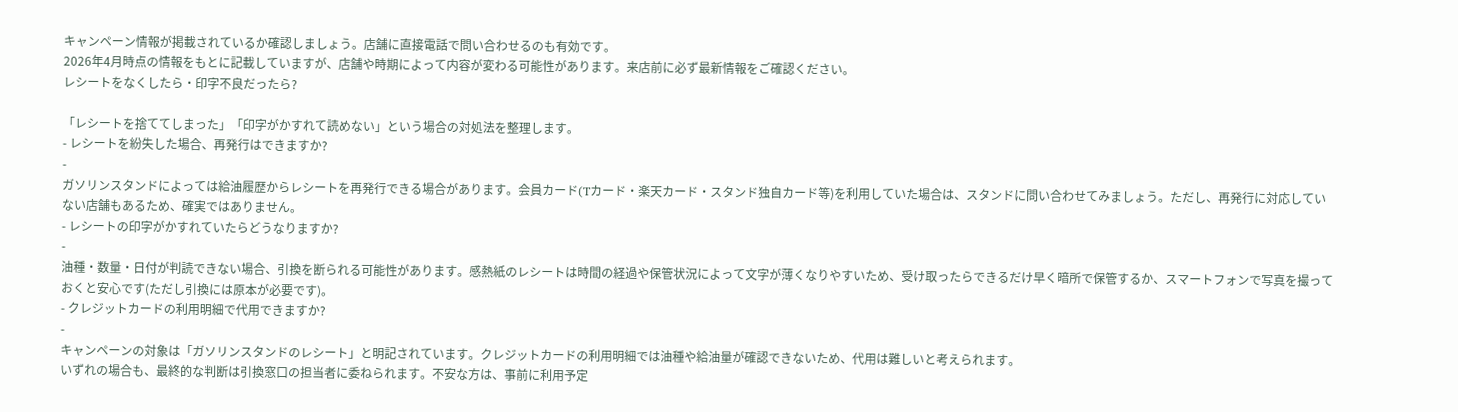キャンペーン情報が掲載されているか確認しましょう。店舗に直接電話で問い合わせるのも有効です。
2026年4月時点の情報をもとに記載していますが、店舗や時期によって内容が変わる可能性があります。来店前に必ず最新情報をご確認ください。
レシートをなくしたら・印字不良だったら?

「レシートを捨ててしまった」「印字がかすれて読めない」という場合の対処法を整理します。
- レシートを紛失した場合、再発行はできますか?
-
ガソリンスタンドによっては給油履歴からレシートを再発行できる場合があります。会員カード(Tカード・楽天カード・スタンド独自カード等)を利用していた場合は、スタンドに問い合わせてみましょう。ただし、再発行に対応していない店舗もあるため、確実ではありません。
- レシートの印字がかすれていたらどうなりますか?
-
油種・数量・日付が判読できない場合、引換を断られる可能性があります。感熱紙のレシートは時間の経過や保管状況によって文字が薄くなりやすいため、受け取ったらできるだけ早く暗所で保管するか、スマートフォンで写真を撮っておくと安心です(ただし引換には原本が必要です)。
- クレジットカードの利用明細で代用できますか?
-
キャンペーンの対象は「ガソリンスタンドのレシート」と明記されています。クレジットカードの利用明細では油種や給油量が確認できないため、代用は難しいと考えられます。
いずれの場合も、最終的な判断は引換窓口の担当者に委ねられます。不安な方は、事前に利用予定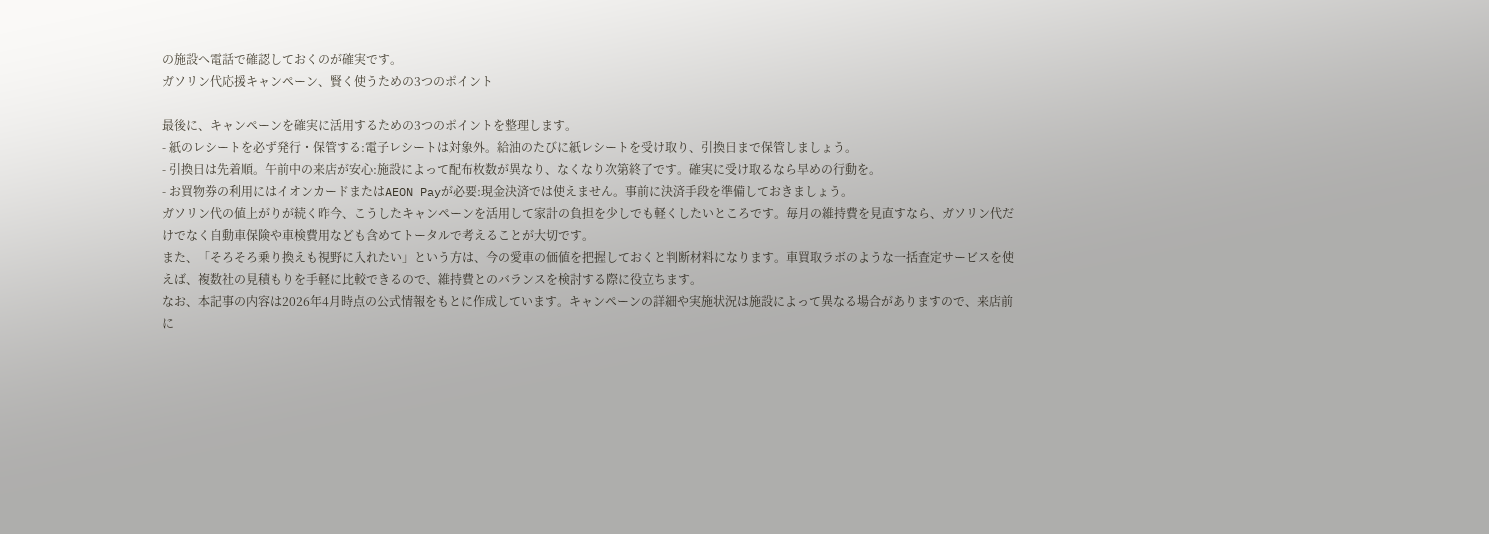の施設へ電話で確認しておくのが確実です。
ガソリン代応援キャンペーン、賢く使うための3つのポイント

最後に、キャンペーンを確実に活用するための3つのポイントを整理します。
- 紙のレシートを必ず発行・保管する:電子レシートは対象外。給油のたびに紙レシートを受け取り、引換日まで保管しましょう。
- 引換日は先着順。午前中の来店が安心:施設によって配布枚数が異なり、なくなり次第終了です。確実に受け取るなら早めの行動を。
- お買物券の利用にはイオンカードまたはAEON Payが必要:現金決済では使えません。事前に決済手段を準備しておきましょう。
ガソリン代の値上がりが続く昨今、こうしたキャンペーンを活用して家計の負担を少しでも軽くしたいところです。毎月の維持費を見直すなら、ガソリン代だけでなく自動車保険や車検費用なども含めてトータルで考えることが大切です。
また、「そろそろ乗り換えも視野に入れたい」という方は、今の愛車の価値を把握しておくと判断材料になります。車買取ラボのような一括査定サービスを使えば、複数社の見積もりを手軽に比較できるので、維持費とのバランスを検討する際に役立ちます。
なお、本記事の内容は2026年4月時点の公式情報をもとに作成しています。キャンペーンの詳細や実施状況は施設によって異なる場合がありますので、来店前に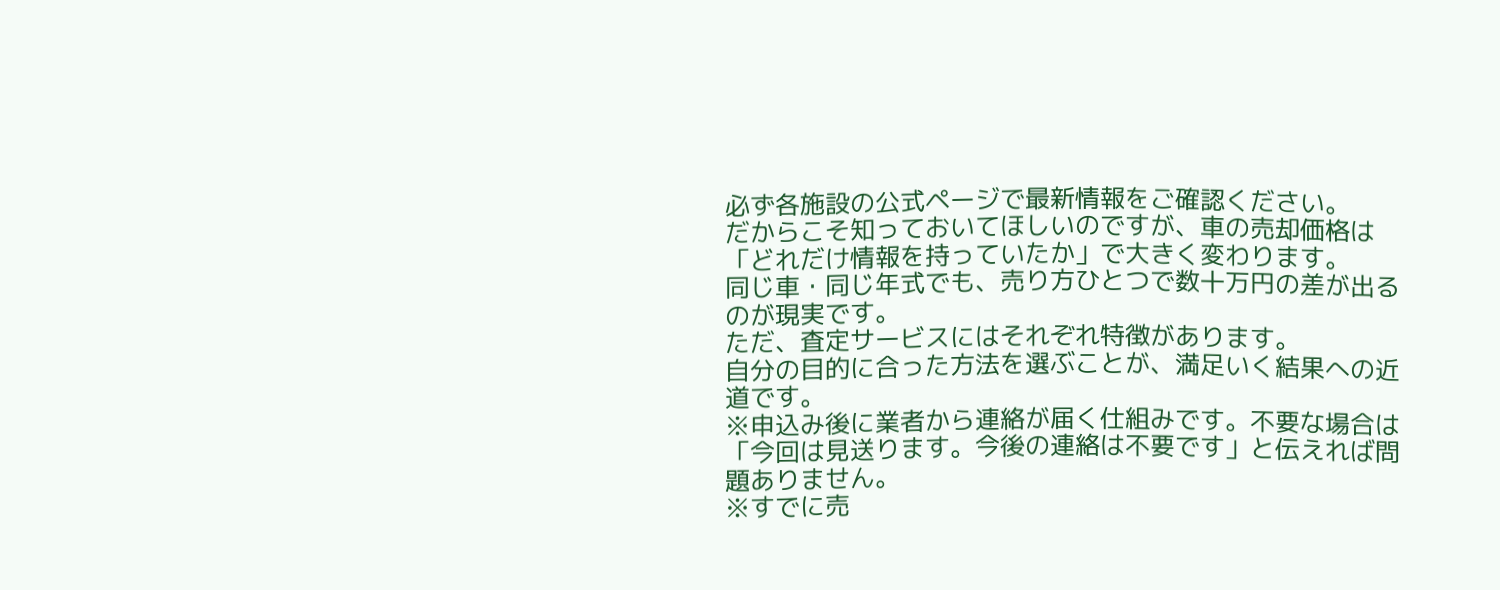必ず各施設の公式ページで最新情報をご確認ください。
だからこそ知っておいてほしいのですが、車の売却価格は「どれだけ情報を持っていたか」で大きく変わります。
同じ車・同じ年式でも、売り方ひとつで数十万円の差が出るのが現実です。
ただ、査定サービスにはそれぞれ特徴があります。
自分の目的に合った方法を選ぶことが、満足いく結果への近道です。
※申込み後に業者から連絡が届く仕組みです。不要な場合は「今回は見送ります。今後の連絡は不要です」と伝えれば問題ありません。
※すでに売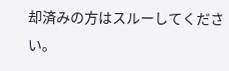却済みの方はスルーしてください。